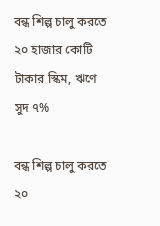বন্ধ শিল্প চালু করতে ২০ হাজার কোটি টাকার স্কিম, ঋণে সুদ ৭%

বন্ধ শিল্প চালু করতে ২০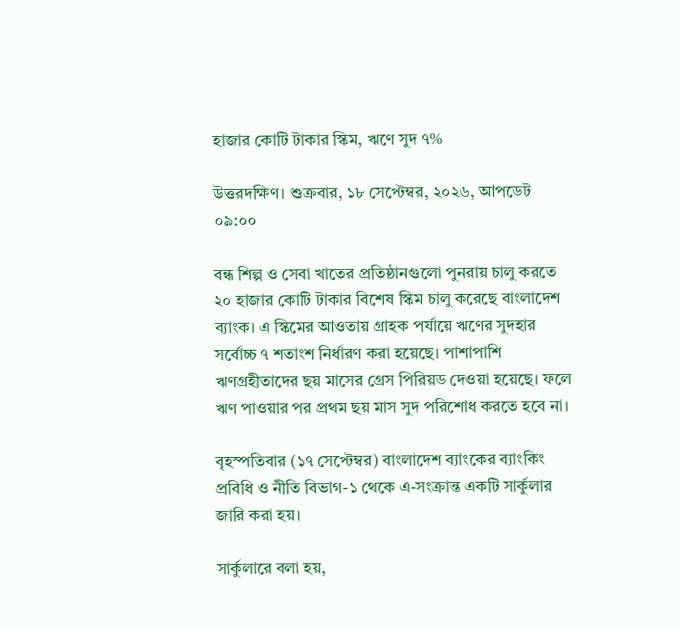হাজার কোটি টাকার স্কিম, ঋণে সুদ ৭%

উত্তরদক্ষিণ। শুক্রবার, ১৮ সেপ্টেম্বর, ২০২৬, আপডেট ০৯:০০

বন্ধ শিল্প ও সেবা খাতের প্রতিষ্ঠানগুলো পুনরায় চালু করতে ২০ হাজার কোটি টাকার বিশেষ স্কিম চালু করেছে বাংলাদেশ ব্যাংক। এ স্কিমের আওতায় গ্রাহক পর্যায়ে ঋণের সুদহার সর্বোচ্চ ৭ শতাংশ নির্ধারণ করা হয়েছে। পাশাপাশি ঋণগ্রহীতাদের ছয় মাসের গ্রেস পিরিয়ড দেওয়া হয়েছে। ফলে ঋণ পাওয়ার পর প্রথম ছয় মাস সুদ পরিশোধ করতে হবে না।

বৃহস্পতিবার (১৭ সেপ্টেম্বর) বাংলাদেশ ব্যাংকের ব্যাংকিং প্রবিধি ও নীতি বিভাগ-১ থেকে এ-সংক্রান্ত একটি সার্কুলার জারি করা হয়।

সার্কুলারে বলা হয়,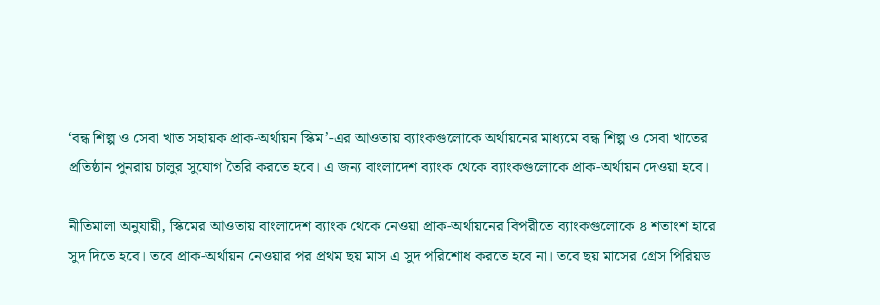‘বন্ধ শিল্প ও সেবা খাত সহায়ক প্রাক-অর্থায়ন স্কিম’-এর আওতায় ব্যাংকগুলোকে অর্থায়নের মাধ্যমে বন্ধ শিল্প ও সেবা খাতের প্রতিষ্ঠান পুনরায় চালুর সুযোগ তৈরি করতে হবে। এ জন্য বাংলাদেশ ব্যাংক থেকে ব্যাংকগুলোকে প্রাক-অর্থায়ন দেওয়া হবে।

নীতিমালা অনুযায়ী, স্কিমের আওতায় বাংলাদেশ ব্যাংক থেকে নেওয়া প্রাক-অর্থায়নের বিপরীতে ব্যাংকগুলোকে ৪ শতাংশ হারে সুদ দিতে হবে। তবে প্রাক-অর্থায়ন নেওয়ার পর প্রথম ছয় মাস এ সুদ পরিশোধ করতে হবে না। তবে ছয় মাসের গ্রেস পিরিয়ড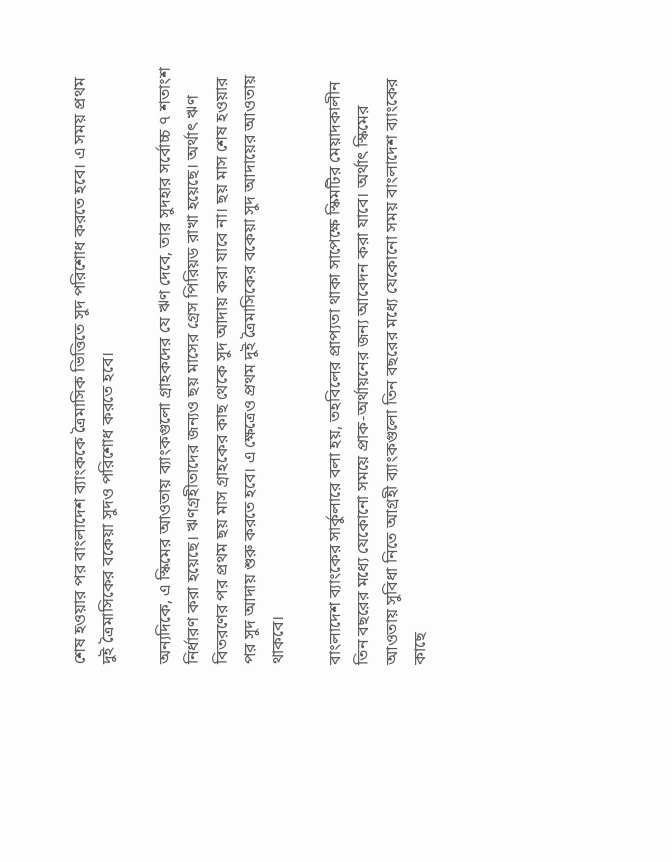শেষ হওয়ার পর বাংলাদেশ ব্যাংককে ত্রৈমাসিক ভিত্তিতে সুদ পরিশোধ করতে হবে। এ সময় প্রথম দুই ত্রৈমাসিকের বকেয়া সুদও পরিশোধ করতে হবে।

অন্যদিকে, এ স্কিমের আওতায় ব্যাংকগুলো গ্রাহকদের যে ঋণ দেবে, তার সুদহার সর্বোচ্চ ৭ শতাংশ নির্ধারণ করা হয়েছে। ঋণগ্রহীতাদের জন্যও ছয় মাসের গ্রেস পিরিয়ড রাখা হয়েছে। অর্থাৎ ঋণ বিতরণের পর প্রথম ছয় মাস গ্রাহকের কাছ থেকে সুদ আদায় করা যাবে না। ছয় মাস শেষ হওয়ার পর সুদ আদায় শুরু করতে হবে। এ ক্ষেত্রেও প্রথম দুই ত্রৈমাসিকের বকেয়া সুদ আদায়ের আওতায় থাকবে।

বাংলাদেশ ব্যাংকের সার্কুলারে বলা হয়, তহবিলের প্রাপ্যতা থাকা সাপেক্ষে স্কিমটির মেয়াদকালীন তিন বছরের মধ্যে যেকোনো সময়ে প্রাক-অর্থায়নের জন্য আবেদন করা যাবে। অর্থাৎ স্কিমের আওতায় সুবিধা নিতে আগ্রহী ব্যাংকগুলো তিন বছরের মধ্যে যেকোনো সময় বাংলাদেশ ব্যাংকের কাছে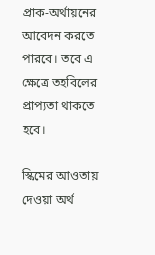প্রাক-অর্থায়নের আবেদন করতে পারবে। তবে এ ক্ষেত্রে তহবিলের প্রাপ্যতা থাকতে হবে।

স্কিমের আওতায় দেওয়া অর্থ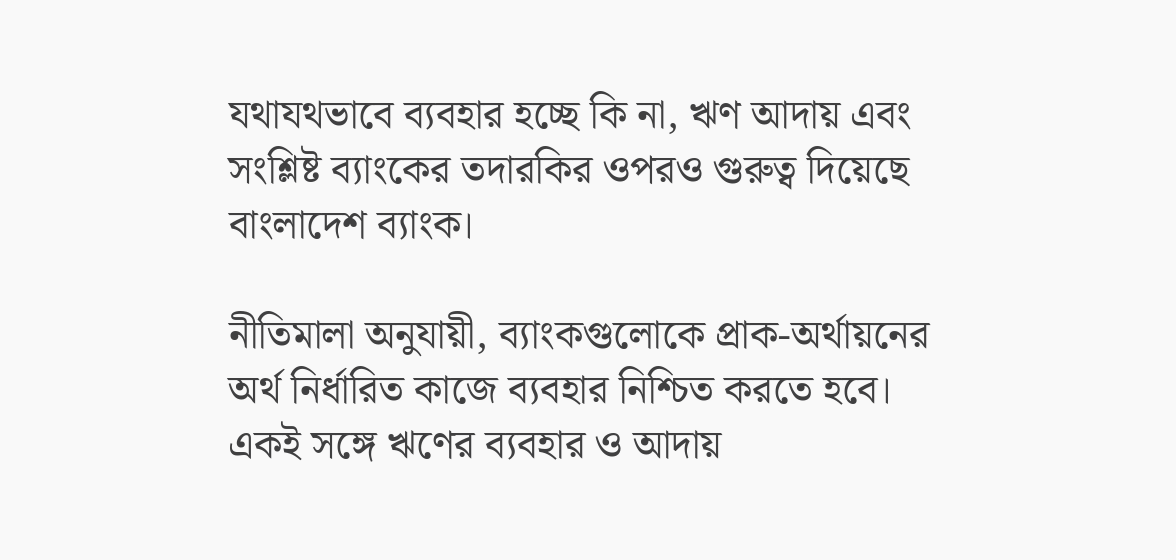যথাযথভাবে ব্যবহার হচ্ছে কি না, ঋণ আদায় এবং সংশ্লিষ্ট ব্যাংকের তদারকির ওপরও গুরুত্ব দিয়েছে বাংলাদেশ ব্যাংক।

নীতিমালা অনুযায়ী, ব্যাংকগুলোকে প্রাক-অর্থায়নের অর্থ নির্ধারিত কাজে ব্যবহার নিশ্চিত করতে হবে। একই সঙ্গে ঋণের ব্যবহার ও আদায়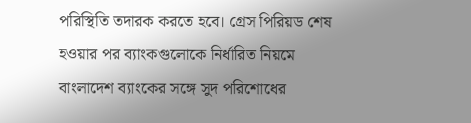পরিস্থিতি তদারক করতে হবে। গ্রেস পিরিয়ড শেষ হওয়ার পর ব্যাংকগুলোকে নির্ধারিত নিয়মে বাংলাদেশ ব্যাংকের সঙ্গে সুদ পরিশোধের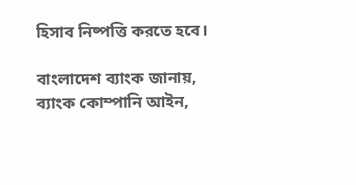হিসাব নিষ্পত্তি করতে হবে।

বাংলাদেশ ব্যাংক জানায়, ব্যাংক কোম্পানি আইন,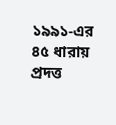১৯৯১-এর ৪৫ ধারায় প্রদত্ত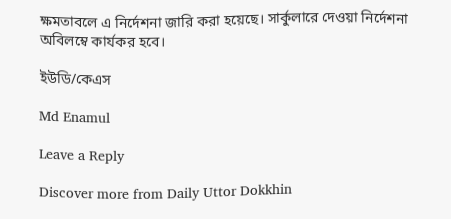ক্ষমতাবলে এ নির্দেশনা জারি করা হয়েছে। সার্কুলারে দেওয়া নির্দেশনা অবিলম্বে কার্যকর হবে।

ইউডি/কেএস

Md Enamul

Leave a Reply

Discover more from Daily Uttor Dokkhin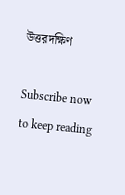উত্তরদক্ষিণ

Subscribe now to keep reading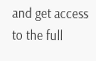and get access to the full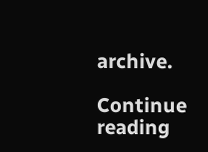archive.

Continue reading